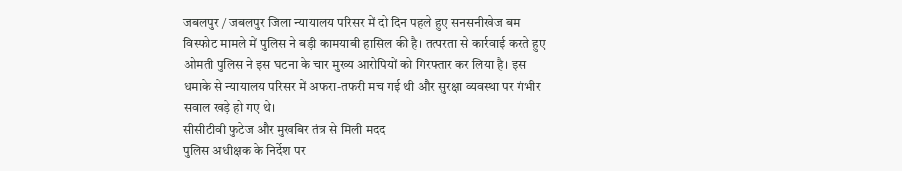जबलपुर / जबलपुर जिला न्यायालय परिसर में दो दिन पहले हुए सनसनीखेज बम विस्फोट मामले में पुलिस ने बड़ी कामयाबी हासिल की है। तत्परता से कार्रवाई करते हुए ओमती पुलिस ने इस घटना के चार मुख्य आरोपियों को गिरफ्तार कर लिया है। इस धमाके से न्यायालय परिसर में अफरा-तफरी मच गई थी और सुरक्षा व्यवस्था पर गंभीर सवाल खड़े हो गए थे।
सीसीटीवी फुटेज और मुखबिर तंत्र से मिली मदद
पुलिस अधीक्षक के निर्देश पर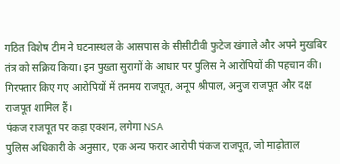गठित विशेष टीम ने घटनास्थल के आसपास के सीसीटीवी फुटेज खंगाले और अपने मुखबिर तंत्र को सक्रिय किया। इन पुख्ता सुरागों के आधार पर पुलिस ने आरोपियों की पहचान की। गिरफ्तार किए गए आरोपियों में तनमय राजपूत, अनूप श्रीपाल, अनुज राजपूत और दक्ष राजपूत शामिल हैं।
पंकज राजपूत पर कड़ा एक्शन, लगेगा NSA
पुलिस अधिकारी के अनुसार, एक अन्य फरार आरोपी पंकज राजपूत, जो माढ़ोताल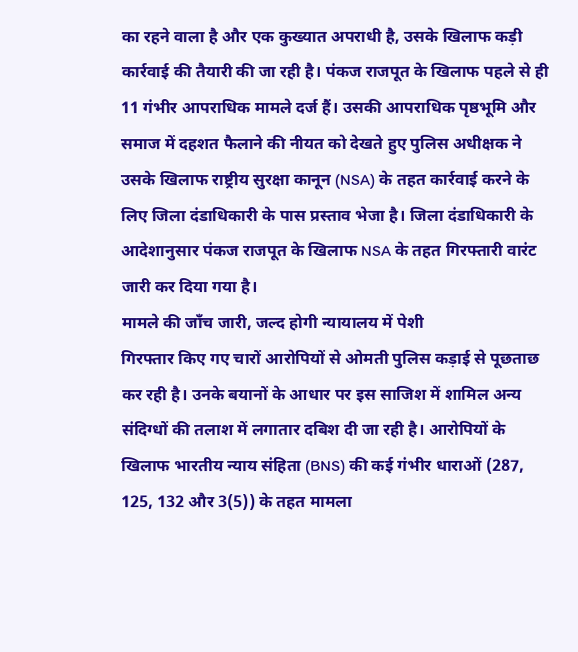का रहने वाला है और एक कुख्यात अपराधी है, उसके खिलाफ कड़ी कार्रवाई की तैयारी की जा रही है। पंकज राजपूत के खिलाफ पहले से ही 11 गंभीर आपराधिक मामले दर्ज हैं। उसकी आपराधिक पृष्ठभूमि और समाज में दहशत फैलाने की नीयत को देखते हुए पुलिस अधीक्षक ने उसके खिलाफ राष्ट्रीय सुरक्षा कानून (NSA) के तहत कार्रवाई करने के लिए जिला दंडाधिकारी के पास प्रस्ताव भेजा है। जिला दंडाधिकारी के आदेशानुसार पंकज राजपूत के खिलाफ NSA के तहत गिरफ्तारी वारंट जारी कर दिया गया है।
मामले की जाँच जारी, जल्द होगी न्यायालय में पेशी
गिरफ्तार किए गए चारों आरोपियों से ओमती पुलिस कड़ाई से पूछताछ कर रही है। उनके बयानों के आधार पर इस साजिश में शामिल अन्य संदिग्धों की तलाश में लगातार दबिश दी जा रही है। आरोपियों के खिलाफ भारतीय न्याय संहिता (BNS) की कई गंभीर धाराओं (287, 125, 132 और 3(5)) के तहत मामला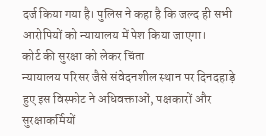दर्ज किया गया है। पुलिस ने कहा है कि जल्द ही सभी आरोपियों को न्यायालय में पेश किया जाएगा।
कोर्ट की सुरक्षा को लेकर चिंता
न्यायालय परिसर जैसे संवेदनशील स्थान पर दिनदहाड़े हुए इस विस्फोट ने अधिवक्ताओं, पक्षकारों और सुरक्षाकर्मियों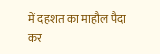में दहशत का माहौल पैदा कर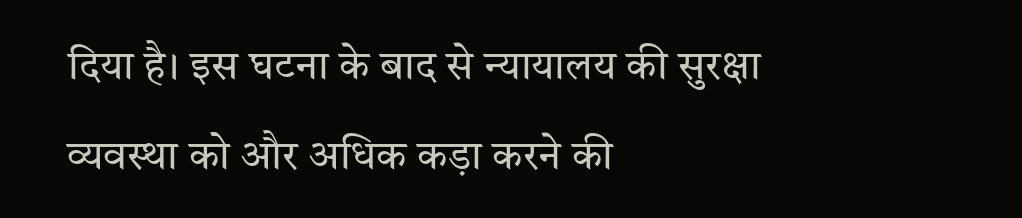दिया है। इस घटना के बाद से न्यायालय की सुरक्षा व्यवस्था को और अधिक कड़ा करने की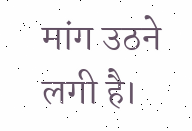मांग उठने लगी है।